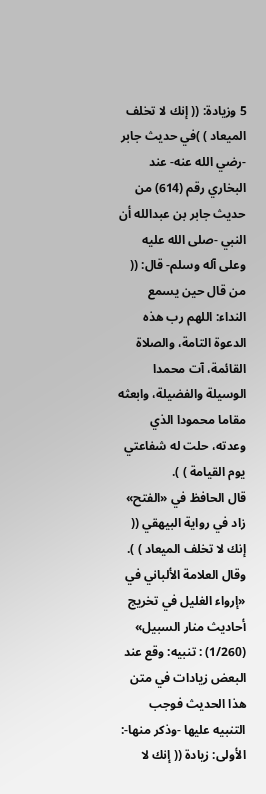5 وزيادة: (( إنك لا تخلف الميعاد ) )في حديث جابر -رضي الله عنه- عند البخاري رقم (614) من حديث جابر بن عبدالله أن النبي -صلى الله عليه وعلى آله وسلم- قال: (( من قال حين يسمع النداء: اللهم رب هذه الدعوة التامة، والصلاة القائمة، آت محمدا الوسيلة والفضيلة، وابعثه مقاما محمودا الذي وعدته، حلت له شفاعتي يوم القيامة ) ).
قال الحافظ في «الفتح» زاد في رواية البيهقي (( إنك لا تخلف الميعاد ) ).
وقال العلامة الألباني في «إرواء الغليل في تخريج أحاديث منار السبيل» (1/260) : تنبيه: وقع عند البعض زيادات في متن هذا الحديث فوجب التنبيه عليها -وذكر منها-:
الأولى: زيادة (( إنك لا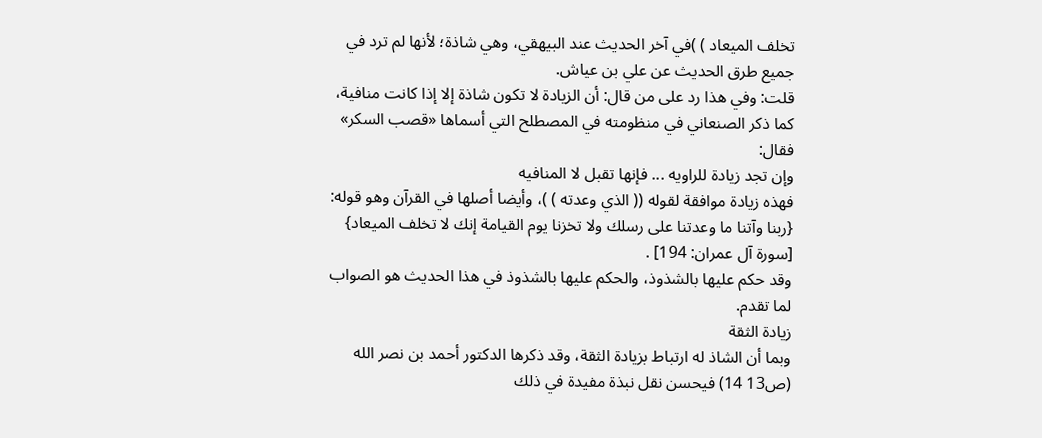تخلف الميعاد ) )في آخر الحديث عند البيهقي، وهي شاذة؛ لأنها لم ترد في جميع طرق الحديث عن علي بن عياش.
قلت: وفي هذا رد على من قال: أن الزيادة لا تكون شاذة إلا إذا كانت منافية، كما ذكر الصنعاني في منظومته في المصطلح التي أسماها «قصب السكر» فقال:
وإن تجد زيادة للراويه ... فإنها تقبل لا المنافيه
فهذه زيادة موافقة لقوله (( الذي وعدته ) )، وأيضا أصلها في القرآن وهو قوله: {ربنا وآتنا ما وعدتنا على رسلك ولا تخزنا يوم القيامة إنك لا تخلف الميعاد} [سورة آل عمران: 194] .
وقد حكم عليها بالشذوذ، والحكم عليها بالشذوذ في هذا الحديث هو الصواب لما تقدم.
زيادة الثقة
وبما أن الشاذ له ارتباط بزيادة الثقة، وقد ذكرها الدكتور أحمد بن نصر الله (ص13 14) فيحسن نقل نبذة مفيدة في ذلك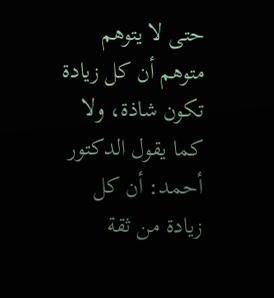حتى لا يتوهم متوهم أن كل زيادة تكون شاذة، ولا كما يقول الدكتور أحمد: أن كل زيادة من ثقة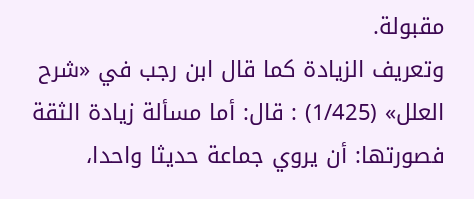مقبولة.
وتعريف الزيادة كما قال ابن رجب في «شرح العلل» (1/425) : قال: أما مسألة زيادة الثقة فصورتها: أن يروي جماعة حديثا واحدا،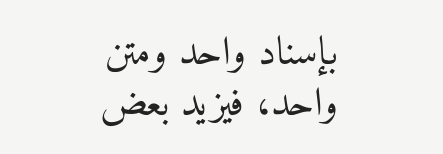بإسناد واحد ومتن واحد، فيزيد بعض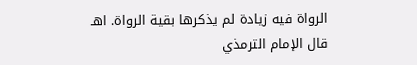الرواة فيه زيادة لم يذكرها بقية الرواة. اهـ
قال الإمام الترمذي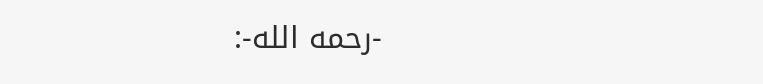-رحمه الله-: